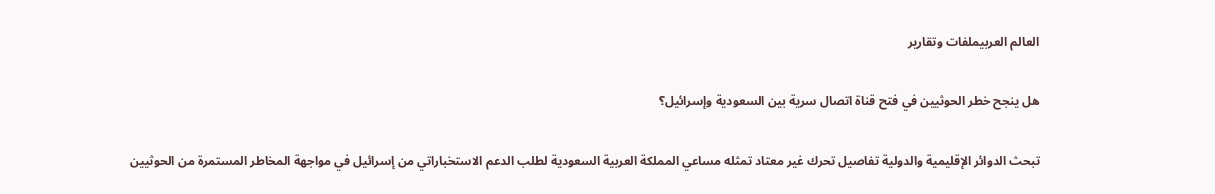العالم العربيملفات وتقارير

هل ينجح خطر الحوثيين في فتح قناة اتصال سرية بين السعودية وإسرائيل؟

تبحث الدوائر الإقليمية والدولية تفاصيل تحرك غير معتاد تمثله مساعي المملكة العربية السعودية لطلب الدعم الاستخباراتي من إسرائيل في مواجهة المخاطر المستمرة من الحوثيين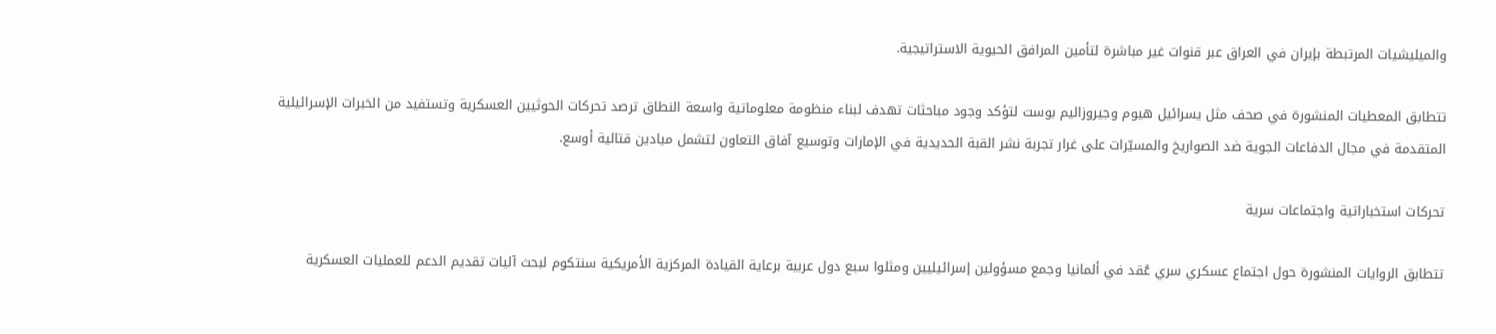والميليشيات المرتبطة بإيران في العراق عبر قنوات غير مباشرة لتأمين المرافق الحيوية الاستراتيجية.

تتطابق المعطيات المنشورة في صحف مثل يسرائيل هيوم وجيروزاليم بوست لتؤكد وجود مباحثات تهدف لبناء منظومة معلوماتية واسعة النطاق ترصد تحركات الحوثيين العسكرية وتستفيد من الخبرات الإسرائيلية المتقدمة في مجال الدفاعات الجوية ضد الصواريخ والمسيّرات على غرار تجربة نشر القبة الحديدية في الإمارات وتوسيع آفاق التعاون لتشمل ميادين قتالية أوسع.

تحركات استخباراتية واجتماعات سرية

تتطابق الروايات المنشورة حول اجتماع عسكري سري عُقد في ألمانيا وجمع مسؤولين إسرائيليين ومثلوا سبع دول عربية برعاية القيادة المركزية الأمريكية سنتكوم لبحث آليات تقديم الدعم للعمليات العسكرية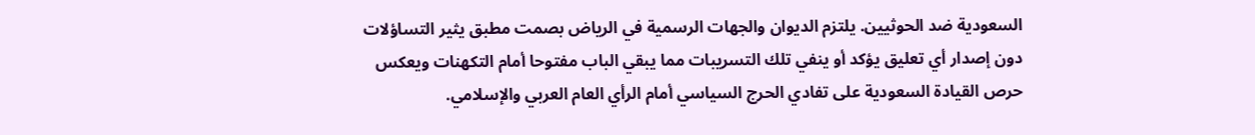السعودية ضد الحوثيين. يلتزم الديوان والجهات الرسمية في الرياض بصمت مطبق يثير التساؤلات دون إصدار أي تعليق يؤكد أو ينفي تلك التسريبات مما يبقي الباب مفتوحا أمام التكهنات ويعكس حرص القيادة السعودية على تفادي الحرج السياسي أمام الرأي العام العربي والإسلامي.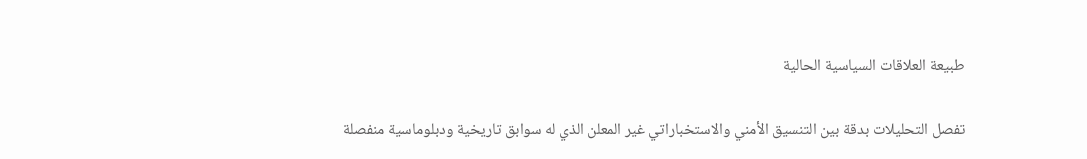طبيعة العلاقات السياسية الحالية

تفصل التحليلات بدقة بين التنسيق الأمني والاستخباراتي غير المعلن الذي له سوابق تاريخية ودبلوماسية منفصلة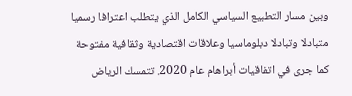وبين مسار التطبيع السياسي الكامل الذي يتطلب اعترافا رسميا متبادلا وتبادلا دبلوماسيا وعلاقات اقتصادية وثقافية مفتوحة كما جرى في اتفاقيات أبراهام عام 2020. تتمسك الرياض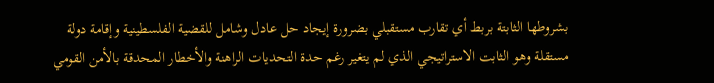بشروطها الثابتة بربط أي تقارب مستقبلي بضرورة إيجاد حل عادل وشامل للقضية الفلسطينية وإقامة دولة مستقلة وهو الثابت الاستراتيجي الذي لم يتغير رغم حدة التحديات الراهنة والأخطار المحدقة بالأمن القومي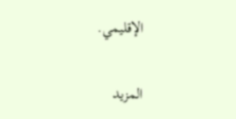الإقليمي.

المزيد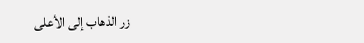زر الذهاب إلى الأعلى